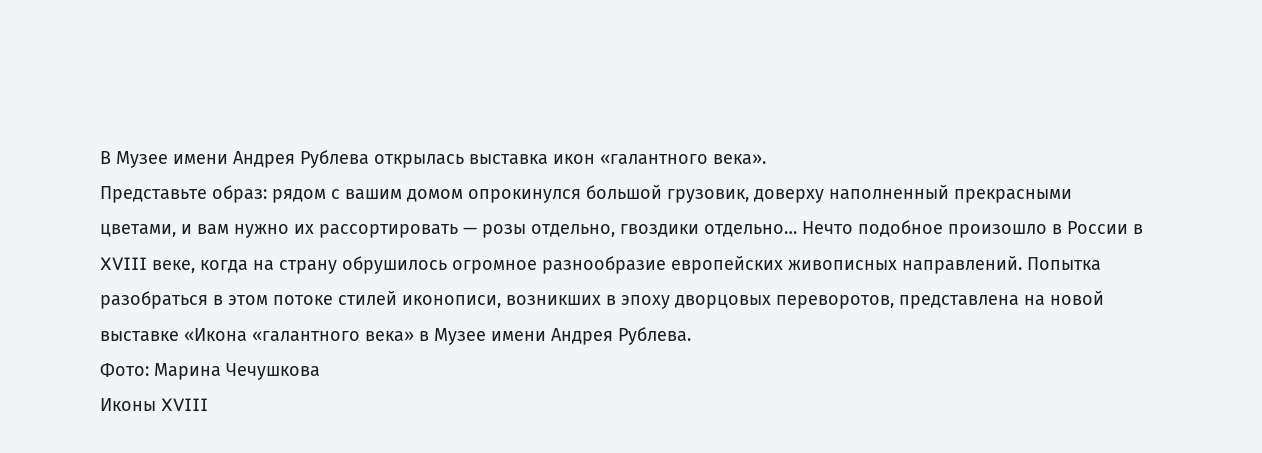В Музее имени Андрея Рублева открылась выставка икон «галантного века».
Представьте образ: рядом с вашим домом опрокинулся большой грузовик, доверху наполненный прекрасными цветами, и вам нужно их рассортировать — розы отдельно, гвоздики отдельно… Нечто подобное произошло в России в XVIII веке, когда на страну обрушилось огромное разнообразие европейских живописных направлений. Попытка разобраться в этом потоке стилей иконописи, возникших в эпоху дворцовых переворотов, представлена на новой выставке «Икона «галантного века» в Музее имени Андрея Рублева.
Фото: Марина Чечушкова
Иконы XVIII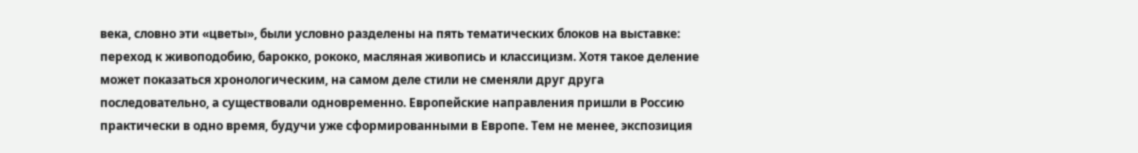века, словно эти «цветы», были условно разделены на пять тематических блоков на выставке: переход к живоподобию, барокко, рококо, масляная живопись и классицизм. Хотя такое деление может показаться хронологическим, на самом деле стили не сменяли друг друга последовательно, а существовали одновременно. Европейские направления пришли в Россию практически в одно время, будучи уже сформированными в Европе. Тем не менее, экспозиция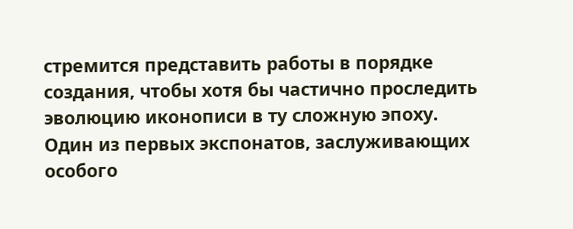стремится представить работы в порядке создания, чтобы хотя бы частично проследить эволюцию иконописи в ту сложную эпоху.
Один из первых экспонатов, заслуживающих особого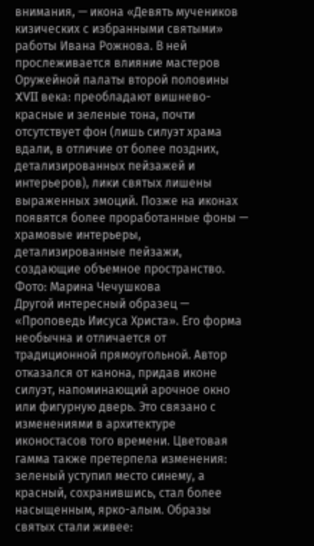внимания, — икона «Девять мучеников кизических с избранными святыми» работы Ивана Рожнова. В ней прослеживается влияние мастеров Оружейной палаты второй половины XVII века: преобладают вишнево-красные и зеленые тона, почти отсутствует фон (лишь силуэт храма вдали, в отличие от более поздних, детализированных пейзажей и интерьеров), лики святых лишены выраженных эмоций. Позже на иконах появятся более проработанные фоны — храмовые интерьеры, детализированные пейзажи, создающие объемное пространство.
Фото: Марина Чечушкова
Другой интересный образец — «Проповедь Иисуса Христа». Его форма необычна и отличается от традиционной прямоугольной. Автор отказался от канона, придав иконе силуэт, напоминающий арочное окно или фигурную дверь. Это связано с изменениями в архитектуре иконостасов того времени. Цветовая гамма также претерпела изменения: зеленый уступил место синему, а красный, сохранившись, стал более насыщенным, ярко-алым. Образы святых стали живее: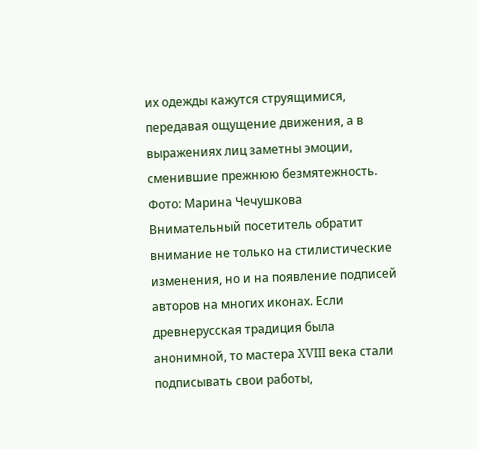их одежды кажутся струящимися, передавая ощущение движения, а в выражениях лиц заметны эмоции, сменившие прежнюю безмятежность.
Фото: Марина Чечушкова
Внимательный посетитель обратит внимание не только на стилистические изменения, но и на появление подписей авторов на многих иконах. Если древнерусская традиция была анонимной, то мастера XVIII века стали подписывать свои работы,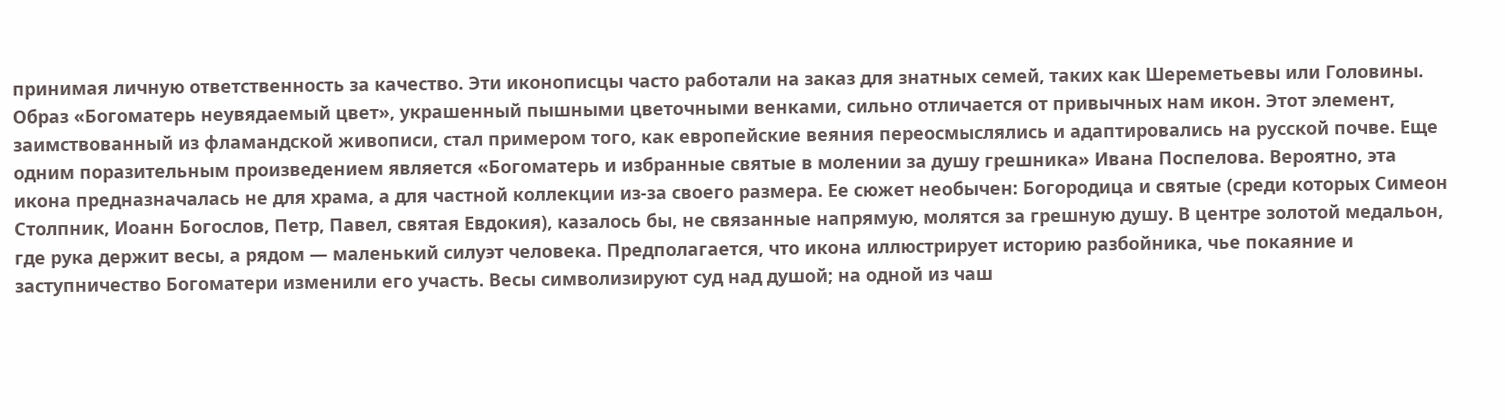принимая личную ответственность за качество. Эти иконописцы часто работали на заказ для знатных семей, таких как Шереметьевы или Головины.
Образ «Богоматерь неувядаемый цвет», украшенный пышными цветочными венками, сильно отличается от привычных нам икон. Этот элемент, заимствованный из фламандской живописи, стал примером того, как европейские веяния переосмыслялись и адаптировались на русской почве. Еще одним поразительным произведением является «Богоматерь и избранные святые в молении за душу грешника» Ивана Поспелова. Вероятно, эта икона предназначалась не для храма, а для частной коллекции из-за своего размера. Ее сюжет необычен: Богородица и святые (среди которых Симеон Столпник, Иоанн Богослов, Петр, Павел, святая Евдокия), казалось бы, не связанные напрямую, молятся за грешную душу. В центре золотой медальон, где рука держит весы, а рядом — маленький силуэт человека. Предполагается, что икона иллюстрирует историю разбойника, чье покаяние и заступничество Богоматери изменили его участь. Весы символизируют суд над душой; на одной из чаш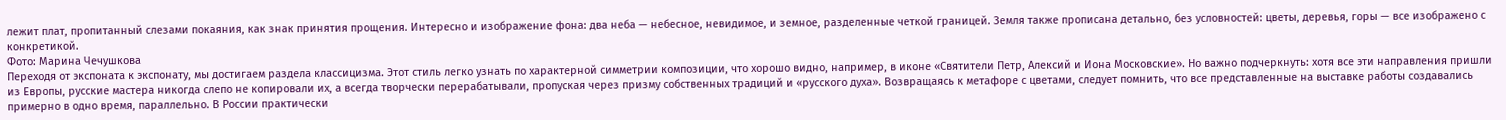лежит плат, пропитанный слезами покаяния, как знак принятия прощения. Интересно и изображение фона: два неба — небесное, невидимое, и земное, разделенные четкой границей. Земля также прописана детально, без условностей: цветы, деревья, горы — все изображено с конкретикой.
Фото: Марина Чечушкова
Переходя от экспоната к экспонату, мы достигаем раздела классицизма. Этот стиль легко узнать по характерной симметрии композиции, что хорошо видно, например, в иконе «Святители Петр, Алексий и Иона Московские». Но важно подчеркнуть: хотя все эти направления пришли из Европы, русские мастера никогда слепо не копировали их, а всегда творчески перерабатывали, пропуская через призму собственных традиций и «русского духа». Возвращаясь к метафоре с цветами, следует помнить, что все представленные на выставке работы создавались примерно в одно время, параллельно. В России практически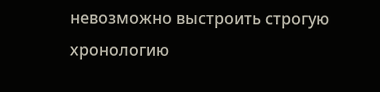невозможно выстроить строгую хронологию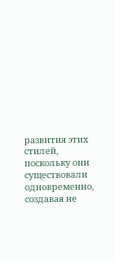развития этих стилей, поскольку они существовали одновременно, создавая не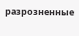разрозненные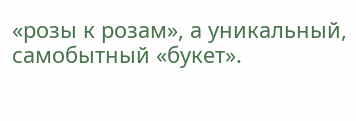«розы к розам», а уникальный, самобытный «букет».